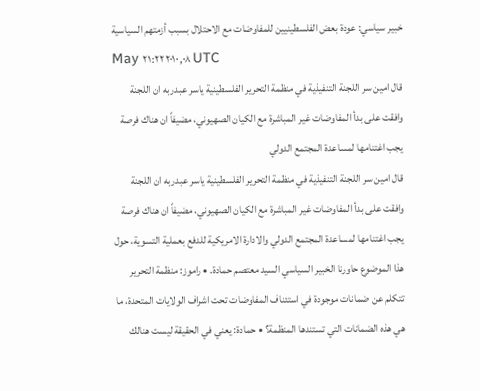خبير سياسي: عودة بعض الفلسطينيين للمفاوضات مع الاحتلال بسبب أزمتهم السياسية
May ٠٨, ٢٠١٠ ٢١:٢٢ UTC
قال امين سر اللجنة التنفيذية في منظمة التحرير الفلسطينية ياسر عبدربه ان اللجنة وافقت على بدأ المفاوضات غير المباشرة مع الكيان الصهيوني، مضيفاً ان هناك فرصة يجب اغتنامها لمساعدة المجتمع الدولي
قال امين سر اللجنة التنفيذية في منظمة التحرير الفلسطينية ياسر عبدربه ان اللجنة وافقت على بدأ المفاوضات غير المباشرة مع الكيان الصهيوني، مضيفاً ان هناك فرصة يجب اغتنامها لمساعدة المجتمع الدولي والادارة الامريكية للدفع بعملية التسوية، حول هذا الموضوع حاورنا الخبير السياسي السيد معتصم حمادة. • راموز: منظمة التحرير تتكلم عن ضمانات موجودة في استئناف المفاوضات تحت اشراف الولايات المتحدة، ما هي هذه الضمانات التي تستندها المنظمة؟ • حمادة: يعني في الحقيقة ليست هنالك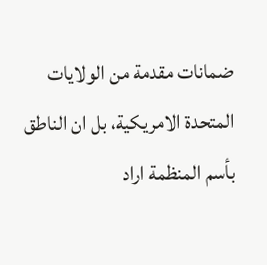ضمانات مقدمة من الولايات المتحدة الامريكية، بل ان الناطق بأسم المنظمة اراد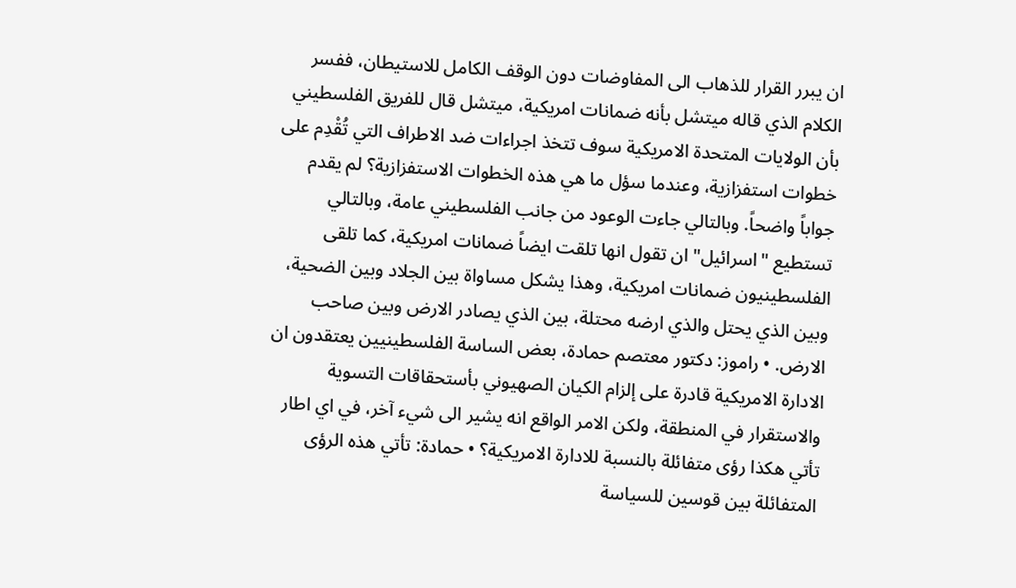ان يبرر القرار للذهاب الى المفاوضات دون الوقف الكامل للاستيطان، ففسر الكلام الذي قاله ميتشل بأنه ضمانات امريكية، ميتشل قال للفريق الفلسطيني بأن الولايات المتحدة الامريكية سوف تتخذ اجراءات ضد الاطراف التي تُقْدِم على خطوات استفزازية، وعندما سؤل ما هي هذه الخطوات الاستفزازية؟ لم يقدم جواباً واضحاً. وبالتالي جاءت الوعود من جانب الفلسطيني عامة، وبالتالي تستطيع "اسرائيل" ان تقول انها تلقت ايضاً ضمانات امريكية، كما تلقى الفلسطينيون ضمانات امريكية، وهذا يشكل مساواة بين الجلاد وبين الضحية، وبين الذي يحتل والذي ارضه محتلة، بين الذي يصادر الارض وبين صاحب الارض. • راموز: دكتور معتصم حمادة، بعض الساسة الفلسطينيين يعتقدون ان الادارة الامريكية قادرة على إلزام الكيان الصهيوني بأستحقاقات التسوية والاستقرار في المنطقة، ولكن الامر الواقع انه يشير الى شيء آخر، في اي اطار تأتي هكذا رؤى متفائلة بالنسبة للادارة الامريكية؟ • حمادة: تأتي هذه الرؤى المتفائلة بين قوسين للسياسة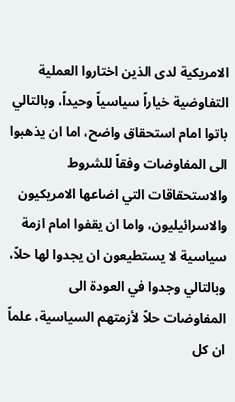الامريكية لدى الذين اختاروا العملية التفاوضية خياراً سياسياً وحيداً، وبالتالي باتوا امام استحقاق واضح، اما ان يذهبوا الى المفاوضات وفقاً للشروط والاستحقاقات التي اضاعها الامريكيون والاسرائيليون، واما ان يقفوا امام ازمة سياسية لا يستطيعون ان يجدوا لها حلاً، وبالتالي وجدوا في العودة الى المفاوضات حلاً لأزمتهم السياسية، علماً ان كل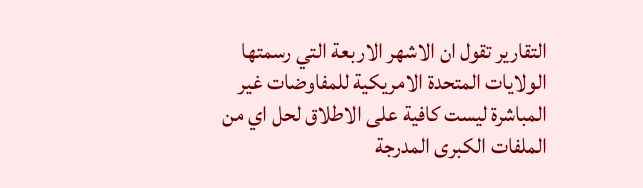التقارير تقول ان الاشهر الاربعة التي رسمتها الولايات المتحدة الامريكية للمفاوضات غير المباشرة ليست كافية على الاطلاق لحل اي من الملفات الكبرى المدرجة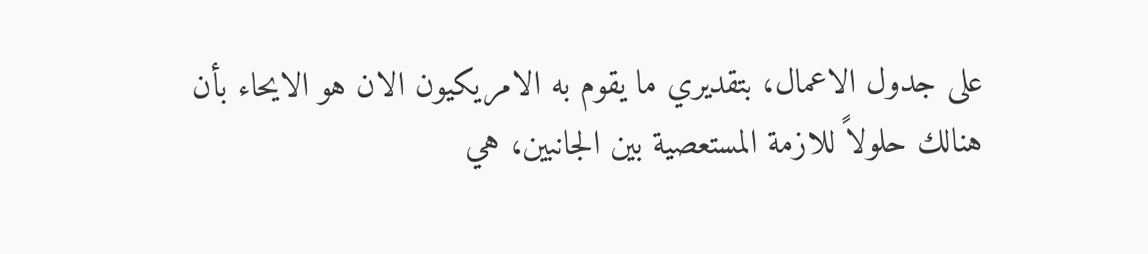على جدول الاعمال، بتقديري ما يقوم به الامريكيون الان هو الايحاء بأن هنالك حلولاً للازمة المستعصية بين الجانبين، هي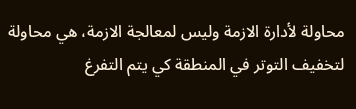محاولة لأدارة الازمة وليس لمعالجة الازمة، هي محاولة لتخفيف التوتر في المنطقة كي يتم التفرغ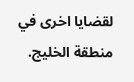لقضايا اخرى في منطقة الخليج.